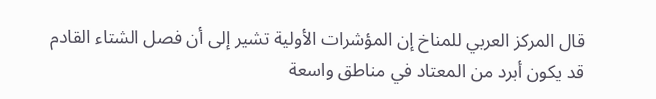قال المركز العربي للمناخ إن المؤشرات الأولية تشير إلى أن فصل الشتاء القادم قد يكون أبرد من المعتاد في مناطق واسعة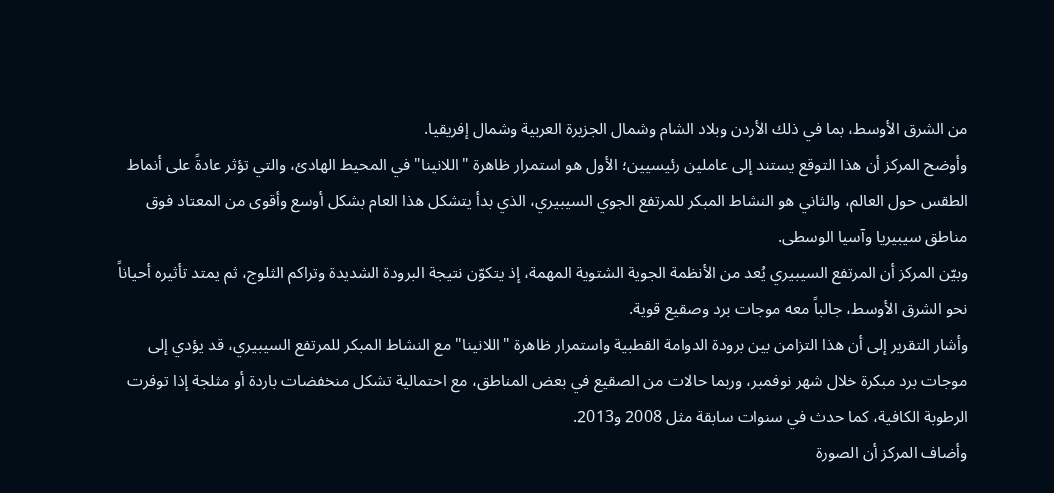من الشرق الأوسط، بما في ذلك الأردن وبلاد الشام وشمال الجزيرة العربية وشمال إفريقيا.
وأوضح المركز أن هذا التوقع يستند إلى عاملين رئيسيين؛ الأول هو استمرار ظاهرة "اللانينا" في المحيط الهادئ، والتي تؤثر عادةً على أنماط الطقس حول العالم، والثاني هو النشاط المبكر للمرتفع الجوي السيبيري، الذي بدأ يتشكل هذا العام بشكل أوسع وأقوى من المعتاد فوق مناطق سيبيريا وآسيا الوسطى.
وبيّن المركز أن المرتفع السيبيري يُعد من الأنظمة الجوية الشتوية المهمة، إذ يتكوّن نتيجة البرودة الشديدة وتراكم الثلوج، ثم يمتد تأثيره أحياناً نحو الشرق الأوسط، جالباً معه موجات برد وصقيع قوية.
وأشار التقرير إلى أن هذا التزامن بين برودة الدوامة القطبية واستمرار ظاهرة "اللانينا" مع النشاط المبكر للمرتفع السيبيري، قد يؤدي إلى موجات برد مبكرة خلال شهر نوفمبر، وربما حالات من الصقيع في بعض المناطق، مع احتمالية تشكل منخفضات باردة أو مثلجة إذا توفرت الرطوبة الكافية، كما حدث في سنوات سابقة مثل 2008 و2013.
وأضاف المركز أن الصورة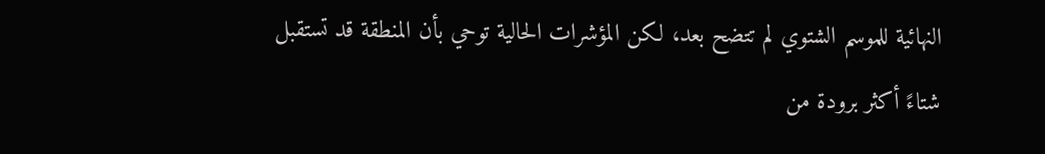النهائية للموسم الشتوي لم تتضح بعد، لكن المؤشرات الحالية توحي بأن المنطقة قد تستقبل شتاءً أكثر برودة من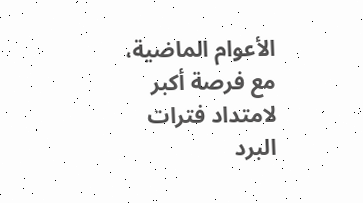الأعوام الماضية، مع فرصة أكبر لامتداد فترات البرد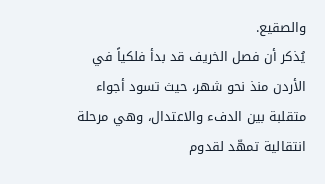والصقيع.
يُذكر أن فصل الخريف قد بدأ فلكياً في الأردن منذ نحو شهر، حيث تسود أجواء متقلبة بين الدفء والاعتدال، وهي مرحلة انتقالية تمهّد لقدوم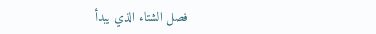فصل الشتاء الذي يبدأ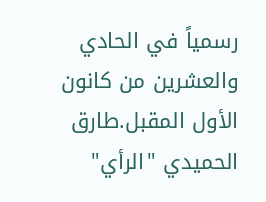رسمياً في الحادي والعشرين من كانون الأول المقبل.طارق الحميدي "الرأي"